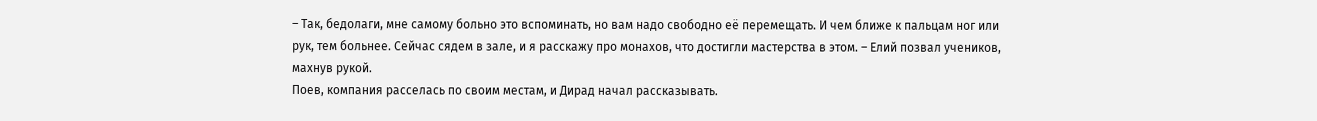– Так, бедолаги, мне самому больно это вспоминать, но вам надо свободно её перемещать. И чем ближе к пальцам ног или рук, тем больнее. Сейчас сядем в зале, и я расскажу про монахов, что достигли мастерства в этом. – Елий позвал учеников, махнув рукой.
Поев, компания расселась по своим местам, и Дирад начал рассказывать.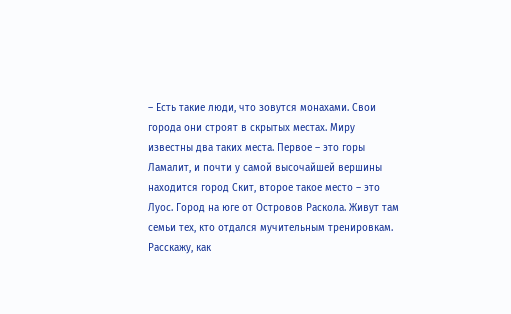– Есть такие люди, что зовутся монахами. Свои города они строят в скрытых местах. Миру известны два таких места. Первое – это горы Ламалит, и почти у самой высочайшей вершины находится город Скит, второе такое место – это Луос. Город на юге от Островов Раскола. Живут там семьи тех, кто отдался мучительным тренировкам. Расскажу, как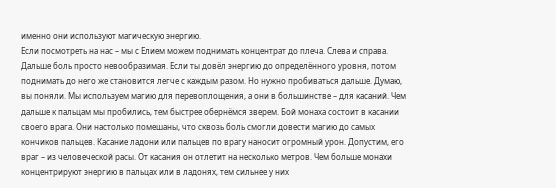именно они используют магическую энергию.
Если посмотреть на нас – мы с Елием можем поднимать концентрат до плеча. Слева и справа. Дальше боль просто невообразимая. Если ты довёл энергию до определённого уровня, потом поднимать до него же становится легче с каждым разом. Но нужно пробиваться дальше. Думаю, вы поняли. Мы используем магию для перевоплощения, а они в большинстве – для касаний. Чем дальше к пальцам мы пробились, тем быстрее обернёмся зверем. Бой монаха состоит в касании своего врага. Они настолько помешаны, что сквозь боль смогли довести магию до самых кончиков пальцев. Касание ладони или пальцев по врагу наносит огромный урон. Допустим, его враг – из человеческой расы. От касания он отлетит на несколько метров. Чем больше монахи концентрируют энергию в пальцах или в ладонях, тем сильнее у них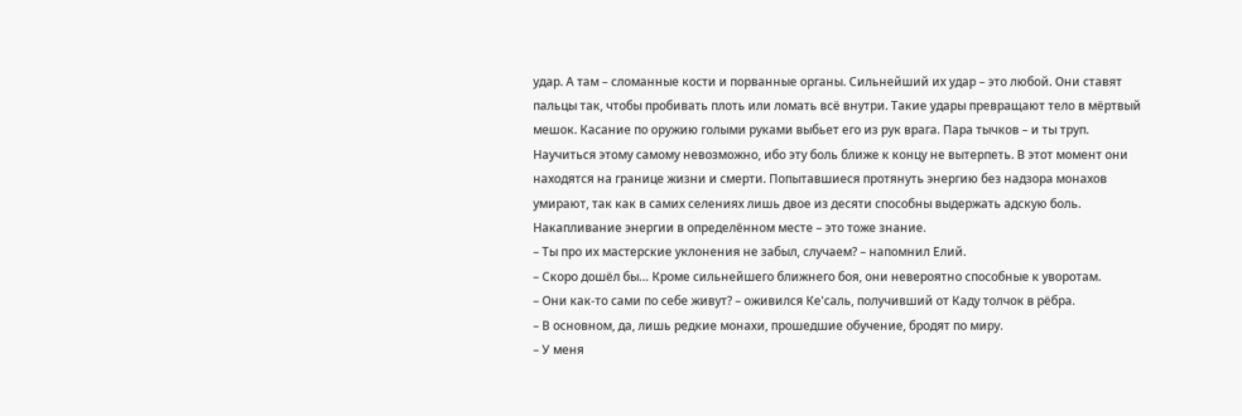удар. А там – сломанные кости и порванные органы. Сильнейший их удар – это любой. Они ставят пальцы так, чтобы пробивать плоть или ломать всё внутри. Такие удары превращают тело в мёртвый мешок. Касание по оружию голыми руками выбьет его из рук врага. Пара тычков – и ты труп. Научиться этому самому невозможно, ибо эту боль ближе к концу не вытерпеть. В этот момент они находятся на границе жизни и смерти. Попытавшиеся протянуть энергию без надзора монахов умирают, так как в самих селениях лишь двое из десяти способны выдержать адскую боль. Накапливание энергии в определённом месте – это тоже знание.
– Ты про их мастерские уклонения не забыл, случаем? – напомнил Елий.
– Скоро дошёл бы… Кроме сильнейшего ближнего боя, они невероятно способные к уворотам.
– Они как-то сами по себе живут? – оживился Ке'саль, получивший от Каду толчок в рёбра.
– В основном, да, лишь редкие монахи, прошедшие обучение, бродят по миру.
– У меня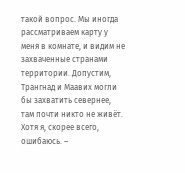такой вопрос. Мы иногда рассматриваем карту у меня в комнате, и видим не захваченные странами территории. Допустим, Трангнад и Маавих могли бы захватить севернее, там почти никто не живёт. Хотя я, скорее всего, ошибаюсь. –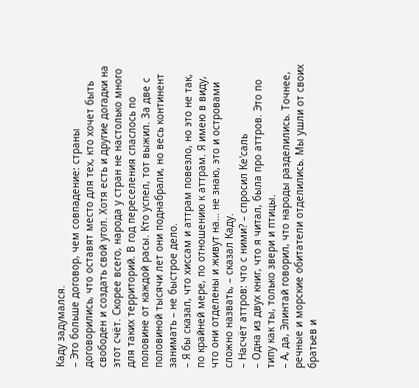Каду задумался.
– Это больше договор, чем совпадение: страны договорились, что оставят место для тех, кто хочет быть свободен и создать свой угол. Хотя есть и другие догадки на этот счёт. Скорее всего, народа у стран не настолько много для таких территорий. В год переселения спаслось по половине от каждой расы. Кто успел, тот выжил. За две с половиной тысячи лет они поднабрали, но весь континент занимать – не быстрое дело.
– Я бы сказал, что хиссам и аттрам повезло, но это не так, по крайней мере, по отношению к аттрам. Я имею в виду, что они отделены и живут на… не знаю, это и островами сложно назвать, – сказал Каду.
– Насчёт аттров: что с ними? – спросил Ке'саль
– Одна из двух книг, что я читал, была про аттров. Это по типу как ты, только звери и птицы.
– А, да, Элинтай говорил, что народы разделились. Точнее, речные и морские обитатели отделились. Мы ушли от своих братьев и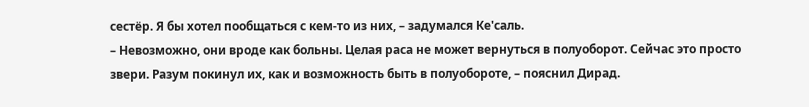сестёр. Я бы хотел пообщаться с кем-то из них, – задумался Ке'саль.
– Невозможно, они вроде как больны. Целая раса не может вернуться в полуоборот. Сейчас это просто звери. Разум покинул их, как и возможность быть в полуобороте, – пояснил Дирад.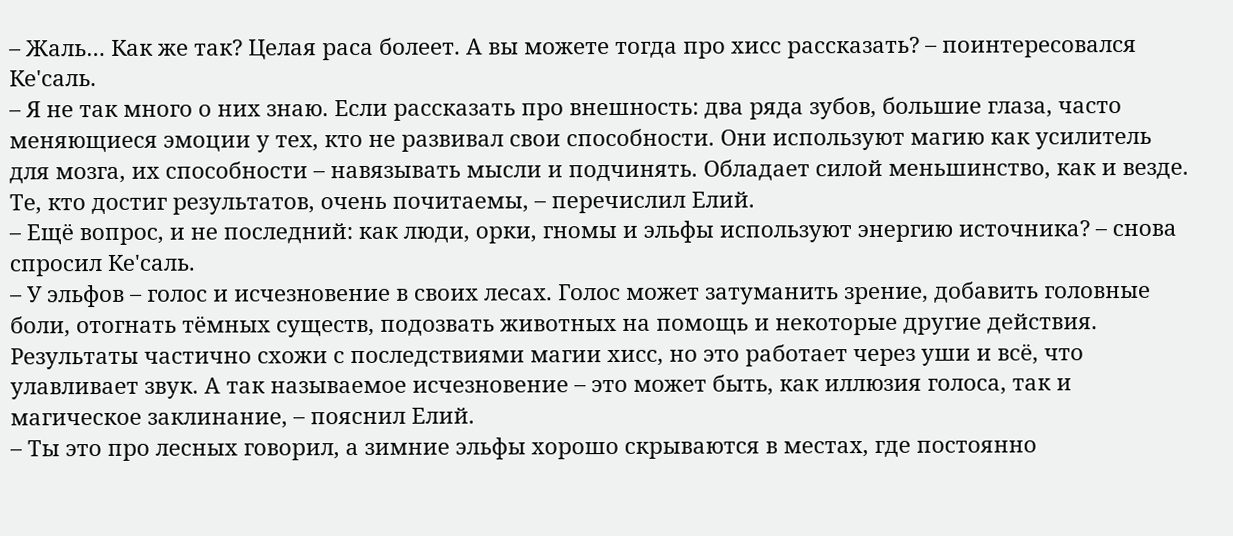– Жаль… Как же так? Целая раса болеет. А вы можете тогда про хисс рассказать? – поинтересовался Ке'саль.
– Я не так много о них знаю. Если рассказать про внешность: два ряда зубов, большие глаза, часто меняющиеся эмоции у тех, кто не развивал свои способности. Они используют магию как усилитель для мозга, их способности – навязывать мысли и подчинять. Обладает силой меньшинство, как и везде. Те, кто достиг результатов, очень почитаемы, – перечислил Елий.
– Ещё вопрос, и не последний: как люди, орки, гномы и эльфы используют энергию источника? – снова спросил Ке'саль.
– У эльфов – голос и исчезновение в своих лесах. Голос может затуманить зрение, добавить головные боли, отогнать тёмных существ, подозвать животных на помощь и некоторые другие действия. Результаты частично схожи с последствиями магии хисс, но это работает через уши и всё, что улавливает звук. А так называемое исчезновение – это может быть, как иллюзия голоса, так и магическое заклинание, – пояснил Елий.
– Ты это про лесных говорил, а зимние эльфы хорошо скрываются в местах, где постоянно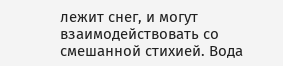лежит снег, и могут взаимодействовать со смешанной стихией. Вода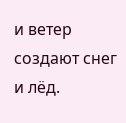и ветер создают снег и лёд.